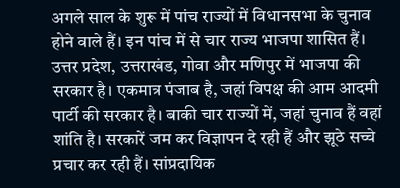अगले साल के शुरू में पांच राज्यों में विधानसभा के चुनाव होने वाले हैं। इन पांच में से चार राज्य भाजपा शासित हैं। उत्तर प्रदेश, उत्तराखंड, गोवा और मणिपुर में भाजपा की सरकार है। एकमात्र पंजाब है, जहां विपक्ष की आम आदमी पार्टी की सरकार है। बाकी चार राज्यों में, जहां चुनाव हैं वहां शांति है। सरकारें जम कर विज्ञापन दे रही हैं और झूठे सच्चे प्रचार कर रही हैं। सांप्रदायिक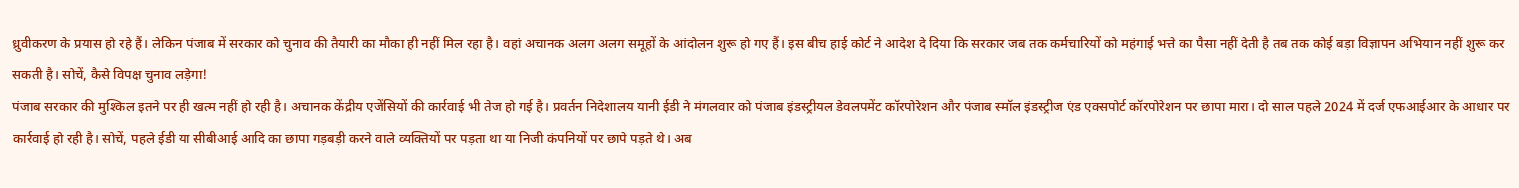ध्रुवीकरण के प्रयास हो रहे हैं। लेकिन पंजाब में सरकार को चुनाव की तैयारी का मौका ही नहीं मिल रहा है। वहां अचानक अलग अलग समूहों के आंदोलन शुरू हो गए हैं। इस बीच हाई कोर्ट ने आदेश दे दिया कि सरकार जब तक कर्मचारियों को महंगाई भत्ते का पैसा नहीं देती है तब तक कोई बड़ा विज्ञापन अभियान नहीं शुरू कर सकती है। सोचें, कैसे विपक्ष चुनाव लड़ेगा!
पंजाब सरकार की मुश्किल इतने पर ही खत्म नहीं हो रही है। अचानक केंद्रीय एजेंसियों की कार्रवाई भी तेज हो गई है। प्रवर्तन निदेशालय यानी ईडी ने मंगलवार को पंजाब इंडस्ट्रीयल डेवलपमेंट कॉरपोरेशन और पंजाब स्मॉल इंडस्ट्रीज एंड एक्सपोर्ट कॉरपोरेशन पर छापा मारा। दो साल पहले 2024 में दर्ज एफआईआर के आधार पर कार्रवाई हो रही है। सोचें, पहले ईडी या सीबीआई आदि का छापा गड़बड़ी करने वाले व्यक्तियों पर पड़ता था या निजी कंपनियों पर छापे पड़ते थे। अब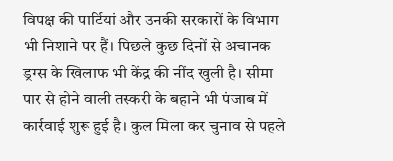विपक्ष की पार्टियां और उनकी सरकारों के विभाग भी निशाने पर हैं। पिछले कुछ दिनों से अचानक ड्रग्स के खिलाफ भी केंद्र की नींद खुली है। सीमा पार से होने वाली तस्करी के बहाने भी पंजाब में कार्रवाई शुरू हुई है। कुल मिला कर चुनाव से पहले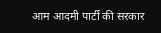आम आदमी पार्टी की सरकार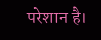परेशान है।